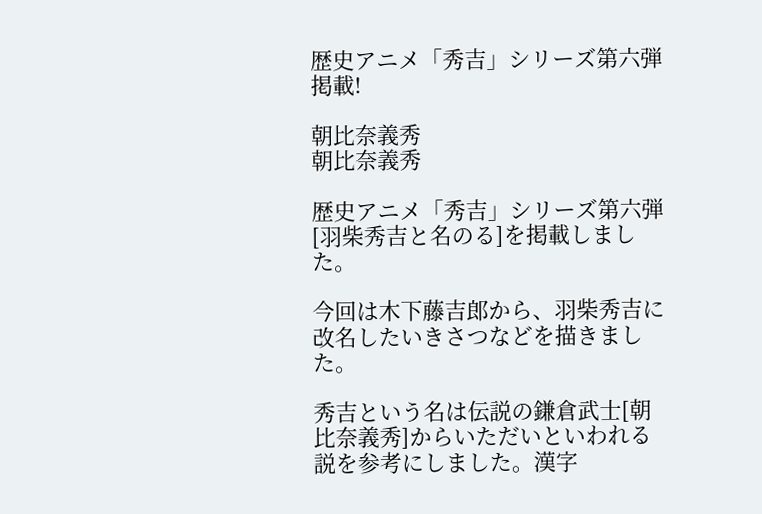歴史アニメ「秀吉」シリーズ第六弾掲載!

朝比奈義秀
朝比奈義秀

歴史アニメ「秀吉」シリーズ第六弾[羽柴秀吉と名のる]を掲載しました。

今回は木下藤吉郎から、羽柴秀吉に改名したいきさつなどを描きました。

秀吉という名は伝説の鎌倉武士[朝比奈義秀]からいただいといわれる説を参考にしました。漢字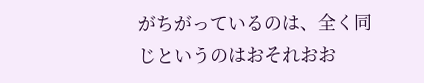がちがっているのは、全く同じというのはおそれおお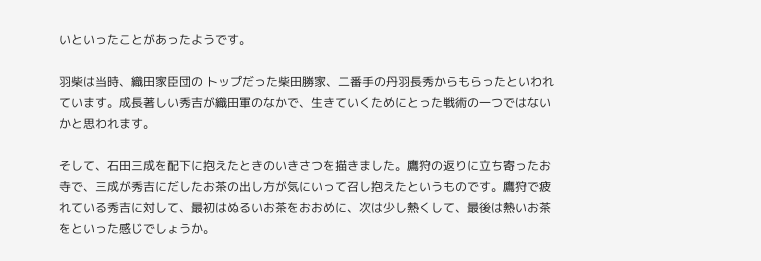いといったことがあったようです。

羽柴は当時、織田家臣団の トップだった柴田勝家、二番手の丹羽長秀からもらったといわれています。成長著しい秀吉が織田軍のなかで、生きていくためにとった戦術の一つではないかと思われます。

そして、石田三成を配下に抱えたときのいきさつを描きました。鷹狩の返りに立ち寄ったお寺で、三成が秀吉にだしたお茶の出し方が気にいって召し抱えたというものです。鷹狩で疲れている秀吉に対して、最初はぬるいお茶をおおめに、次は少し熱くして、最後は熱いお茶をといった感じでしょうか。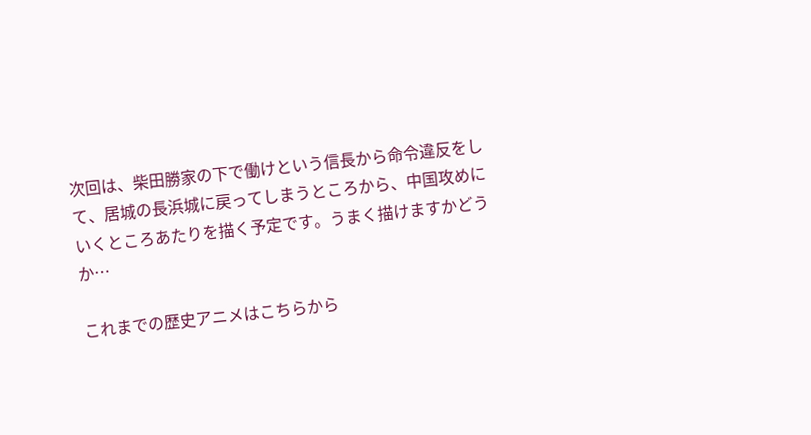次回は、柴田勝家の下で働けという信長から命令違反をして、居城の長浜城に戻ってしまうところから、中国攻めにいくところあたりを描く予定です。うまく描けますかどうか…

これまでの歴史アニメはこちらから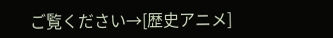ご覧ください→[歴史アニメ]